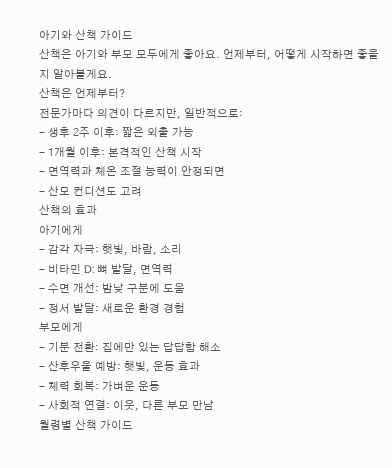아기와 산책 가이드
산책은 아기와 부모 모두에게 좋아요. 언제부터, 어떻게 시작하면 좋을지 알아볼게요.
산책은 언제부터?
전문가마다 의견이 다르지만, 일반적으로:
- 생후 2주 이후: 짧은 외출 가능
- 1개월 이후: 본격적인 산책 시작
- 면역력과 체온 조절 능력이 안정되면
- 산모 컨디션도 고려
산책의 효과
아기에게
- 감각 자극: 햇빛, 바람, 소리
- 비타민 D: 뼈 발달, 면역력
- 수면 개선: 밤낮 구분에 도움
- 정서 발달: 새로운 환경 경험
부모에게
- 기분 전환: 집에만 있는 답답함 해소
- 산후우울 예방: 햇빛, 운동 효과
- 체력 회복: 가벼운 운동
- 사회적 연결: 이웃, 다른 부모 만남
월령별 산책 가이드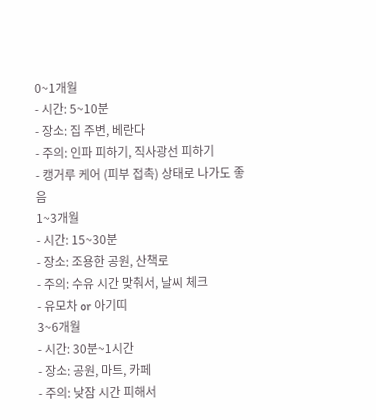0~1개월
- 시간: 5~10분
- 장소: 집 주변, 베란다
- 주의: 인파 피하기, 직사광선 피하기
- 캥거루 케어 (피부 접촉) 상태로 나가도 좋음
1~3개월
- 시간: 15~30분
- 장소: 조용한 공원, 산책로
- 주의: 수유 시간 맞춰서, 날씨 체크
- 유모차 or 아기띠
3~6개월
- 시간: 30분~1시간
- 장소: 공원, 마트, 카페
- 주의: 낮잠 시간 피해서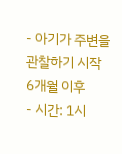- 아기가 주변을 관찰하기 시작
6개월 이후
- 시간: 1시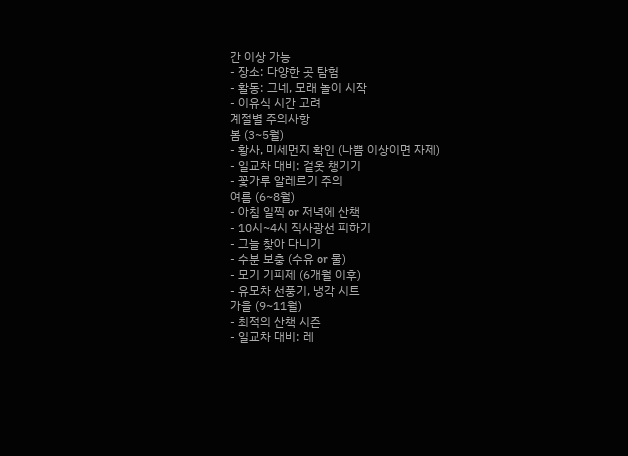간 이상 가능
- 장소: 다양한 곳 탐험
- 활동: 그네, 모래 놀이 시작
- 이유식 시간 고려
계절별 주의사항
봄 (3~5월)
- 황사, 미세먼지 확인 (나쁨 이상이면 자제)
- 일교차 대비: 겉옷 챙기기
- 꽃가루 알레르기 주의
여름 (6~8월)
- 아침 일찍 or 저녁에 산책
- 10시~4시 직사광선 피하기
- 그늘 찾아 다니기
- 수분 보충 (수유 or 물)
- 모기 기피제 (6개월 이후)
- 유모차 선풍기, 냉각 시트
가을 (9~11월)
- 최적의 산책 시즌
- 일교차 대비: 레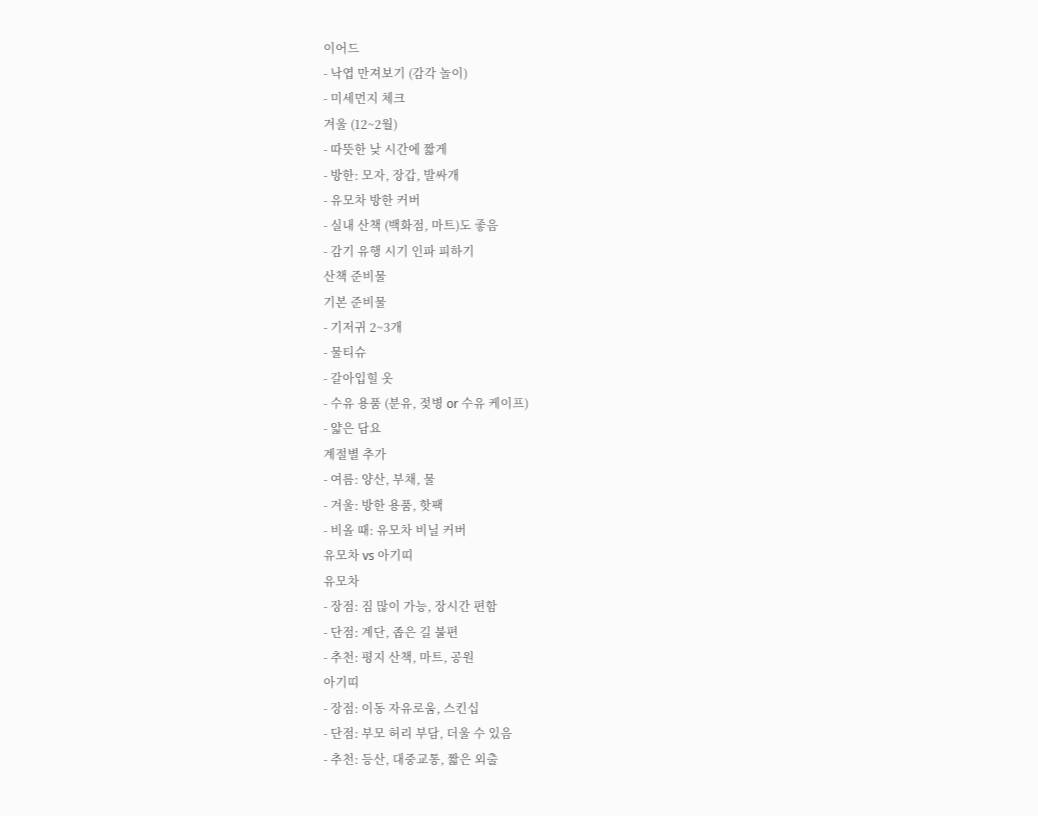이어드
- 낙엽 만져보기 (감각 놀이)
- 미세먼지 체크
겨울 (12~2월)
- 따뜻한 낮 시간에 짧게
- 방한: 모자, 장갑, 발싸개
- 유모차 방한 커버
- 실내 산책 (백화점, 마트)도 좋음
- 감기 유행 시기 인파 피하기
산책 준비물
기본 준비물
- 기저귀 2~3개
- 물티슈
- 갈아입힐 옷
- 수유 용품 (분유, 젖병 or 수유 케이프)
- 얇은 담요
계절별 추가
- 여름: 양산, 부채, 물
- 겨울: 방한 용품, 핫팩
- 비올 때: 유모차 비닐 커버
유모차 vs 아기띠
유모차
- 장점: 짐 많이 가능, 장시간 편함
- 단점: 계단, 좁은 길 불편
- 추천: 평지 산책, 마트, 공원
아기띠
- 장점: 이동 자유로움, 스킨십
- 단점: 부모 허리 부담, 더울 수 있음
- 추천: 등산, 대중교통, 짧은 외출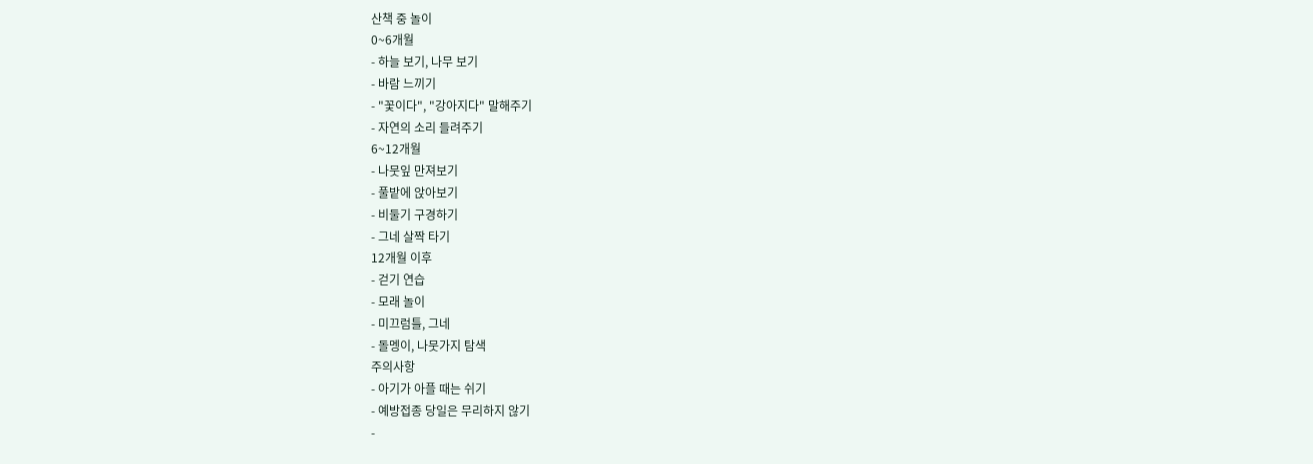산책 중 놀이
0~6개월
- 하늘 보기, 나무 보기
- 바람 느끼기
- "꽃이다", "강아지다" 말해주기
- 자연의 소리 들려주기
6~12개월
- 나뭇잎 만져보기
- 풀밭에 앉아보기
- 비둘기 구경하기
- 그네 살짝 타기
12개월 이후
- 걷기 연습
- 모래 놀이
- 미끄럼틀, 그네
- 돌멩이, 나뭇가지 탐색
주의사항
- 아기가 아플 때는 쉬기
- 예방접종 당일은 무리하지 않기
-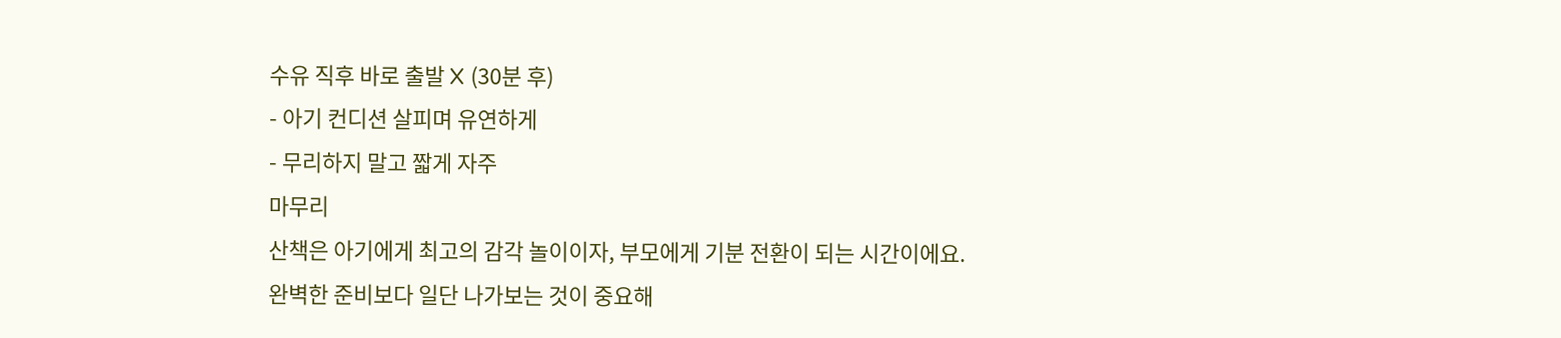수유 직후 바로 출발 X (30분 후)
- 아기 컨디션 살피며 유연하게
- 무리하지 말고 짧게 자주
마무리
산책은 아기에게 최고의 감각 놀이이자, 부모에게 기분 전환이 되는 시간이에요.
완벽한 준비보다 일단 나가보는 것이 중요해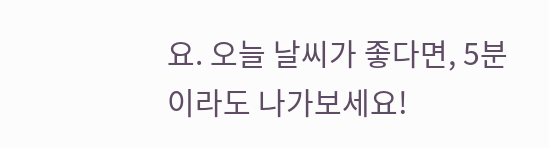요. 오늘 날씨가 좋다면, 5분이라도 나가보세요!